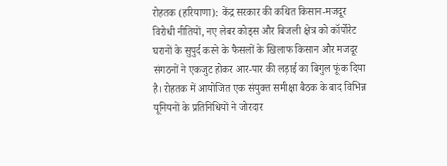रोहतक (हरियाणा): केंद्र सरकार की कथित किसान-मजदूर विरोधी नीतियों, नए लेबर कोड्स और बिजली क्षेत्र को कॉर्पोरेट घरानों के सुपुर्द करने के फैसलों के खिलाफ किसान और मजदूर संगठनों ने एकजुट होकर आर-पार की लड़ाई का बिगुल फूंक दिया है। रोहतक में आयोजित एक संयुक्त समीक्षा बैठक के बाद विभिन्न यूनियनों के प्रतिनिधियों ने जोरदार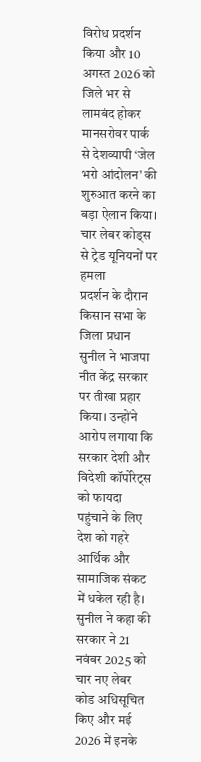विरोध प्रदर्शन किया और 10 अगस्त 2026 को जिले भर से लामबंद होकर मानसरोवर पार्क से देशव्यापी ‘जेल भरो आंदोलन’ की शुरुआत करने का बड़ा ऐलान किया।
चार लेबर कोड्स से ट्रेड यूनियनों पर हमला
प्रदर्शन के दौरान किसान सभा के जिला प्रधान सुनील ने भाजपा नीत केंद्र सरकार पर तीखा प्रहार किया। उन्होंने आरोप लगाया कि सरकार देशी और विदेशी कॉर्पोरेट्स को फायदा पहुंचाने के लिए देश को गहरे आर्थिक और सामाजिक संकट में धकेल रही है।
सुनील ने कहा की सरकार ने 21 नवंबर 2025 को चार नए लेबर कोड अधिसूचित किए और मई 2026 में इनके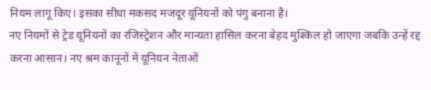नियम लागू किए। इसका सीधा मकसद मजदूर यूनियनों को पंगु बनाना है।
नए नियमों से ट्रेड यूनियनों का रजिस्ट्रेशन और मान्यता हासिल करना बेहद मुश्किल हो जाएगा जबकि उन्हें रद्द करना आसान। नए श्रम कानूनों में यूनियन नेताओं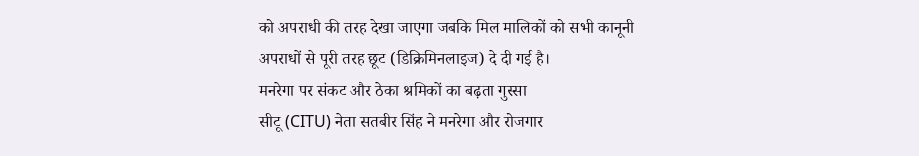को अपराधी की तरह देखा जाएगा जबकि मिल मालिकों को सभी कानूनी अपराधों से पूरी तरह छूट (डिक्रिमिनलाइज) दे दी गई है।
मनरेगा पर संकट और ठेका श्रमिकों का बढ़ता गुस्सा
सीटू (CITU) नेता सतबीर सिंह ने मनरेगा और रोजगार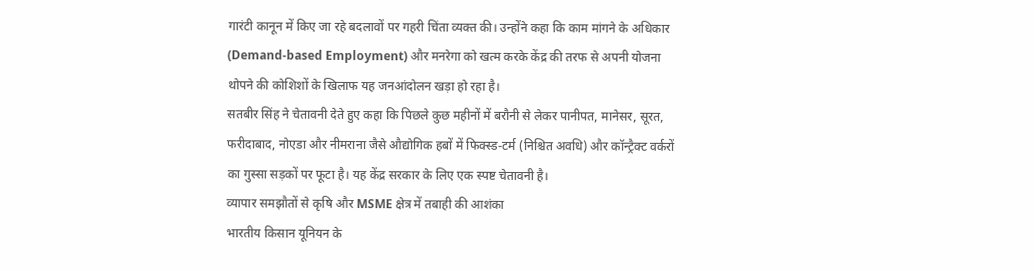गारंटी कानून में किए जा रहे बदलावों पर गहरी चिंता व्यक्त की। उन्होंने कहा कि काम मांगने के अधिकार (Demand-based Employment) और मनरेगा को खत्म करके केंद्र की तरफ से अपनी योजना थोपने की कोशिशों के खिलाफ यह जनआंदोलन खड़ा हो रहा है।
सतबीर सिंह ने चेतावनी देते हुए कहा कि पिछले कुछ महीनों में बरौनी से लेकर पानीपत, मानेसर, सूरत, फरीदाबाद, नोएडा और नीमराना जैसे औद्योगिक हबों में फिक्स्ड-टर्म (निश्चित अवधि) और कॉन्ट्रैक्ट वर्करों का गुस्सा सड़कों पर फूटा है। यह केंद्र सरकार के लिए एक स्पष्ट चेतावनी है।
व्यापार समझौतों से कृषि और MSME क्षेत्र में तबाही की आशंका
भारतीय किसान यूनियन के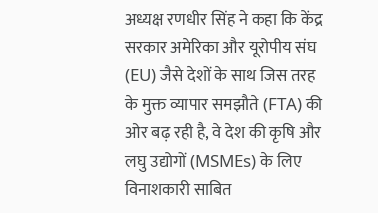अध्यक्ष रणधीर सिंह ने कहा कि केंद्र सरकार अमेरिका और यूरोपीय संघ (EU) जैसे देशों के साथ जिस तरह के मुक्त व्यापार समझौते (FTA) की ओर बढ़ रही है, वे देश की कृषि और लघु उद्योगों (MSMEs) के लिए विनाशकारी साबित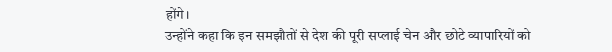होंगे।
उन्होंने कहा कि इन समझौतों से देश की पूरी सप्लाई चेन और छोटे व्यापारियों को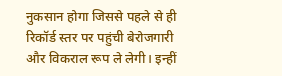नुकसान होगा जिससे पहले से ही रिकॉर्ड स्तर पर पहुंची बेरोजगारी और विकराल रूप ले लेगी। इन्हीं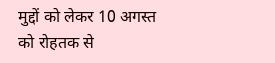मुद्दों को लेकर 10 अगस्त को रोहतक से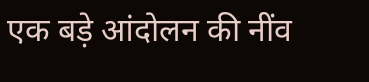एक बड़े आंदोलन की नींव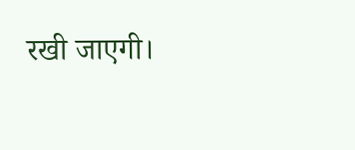रखी जाएगी।